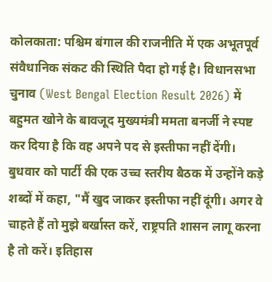कोलकाता: पश्चिम बंगाल की राजनीति में एक अभूतपूर्व संवैधानिक संकट की स्थिति पैदा हो गई है। विधानसभा चुनाव (West Bengal Election Result 2026) में बहुमत खोने के बावजूद मुख्यमंत्री ममता बनर्जी ने स्पष्ट कर दिया है कि वह अपने पद से इस्तीफा नहीं देंगी। बुधवार को पार्टी की एक उच्च स्तरीय बैठक में उन्होंने कड़े शब्दों में कहा, "मैं खुद जाकर इस्तीफा नहीं दूंगी। अगर वे चाहते हैं तो मुझे बर्खास्त करें, राष्ट्रपति शासन लागू करना है तो करें। इतिहास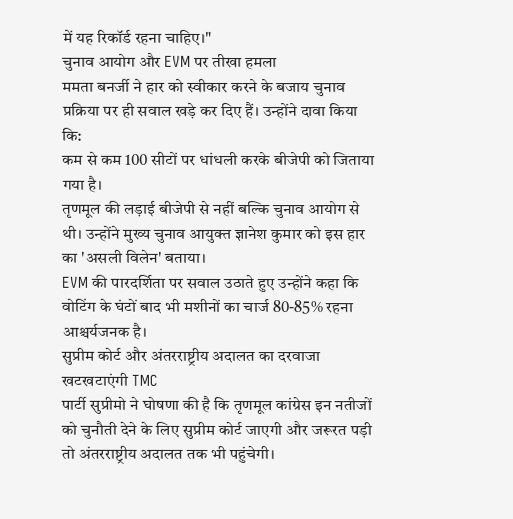में यह रिकॉर्ड रहना चाहिए।"
चुनाव आयोग और EVM पर तीखा हमला
ममता बनर्जी ने हार को स्वीकार करने के बजाय चुनाव प्रक्रिया पर ही सवाल खड़े कर दिए हैं। उन्होंने दावा किया कि:
कम से कम 100 सीटों पर धांधली करके बीजेपी को जिताया गया है।
तृणमूल की लड़ाई बीजेपी से नहीं बल्कि चुनाव आयोग से थी। उन्होंने मुख्य चुनाव आयुक्त ज्ञानेश कुमार को इस हार का 'असली विलेन' बताया।
EVM की पारदर्शिता पर सवाल उठाते हुए उन्होंने कहा कि वोटिंग के घंटों बाद भी मशीनों का चार्ज 80-85% रहना आश्चर्यजनक है।
सुप्रीम कोर्ट और अंतरराष्ट्रीय अदालत का दरवाजा खटखटाएंगी TMC
पार्टी सुप्रीमो ने घोषणा की है कि तृणमूल कांग्रेस इन नतीजों को चुनौती देने के लिए सुप्रीम कोर्ट जाएगी और जरूरत पड़ी तो अंतरराष्ट्रीय अदालत तक भी पहुंचेगी।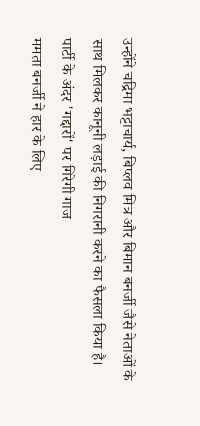उन्होंने चद्रिमा भट्टाचार्य, बिप्लव मित्र और बिमान बनर्जी जैसे नेताओं के साथ मिलकर कानूनी लड़ाई की निगरानी करने का फैसला किया है।
पार्टी के अंदर 'गद्दारों' पर गिरेगी गाज
ममता बनर्जी ने हार के लिए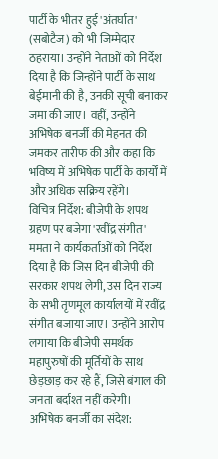पार्टी के भीतर हुई 'अंतर्घात' (सबोटैज) को भी जिम्मेदार ठहराया। उन्होंने नेताओं को निर्देश दिया है कि जिन्होंने पार्टी के साथ बेईमानी की है, उनकी सूची बनाकर जमा की जाए। वहीं, उन्होंने अभिषेक बनर्जी की मेहनत की जमकर तारीफ की और कहा कि भविष्य में अभिषेक पार्टी के कार्यों में और अधिक सक्रिय रहेंगे।
विचित्र निर्देश: बीजेपी के शपथ ग्रहण पर बजेगा 'रवींद्र संगीत'
ममता ने कार्यकर्ताओं को निर्देश दिया है कि जिस दिन बीजेपी की सरकार शपथ लेगी, उस दिन राज्य के सभी तृणमूल कार्यालयों में रवींद्र संगीत बजाया जाए। उन्होंने आरोप लगाया कि बीजेपी समर्थक महापुरुषों की मूर्तियों के साथ छेड़छाड़ कर रहे हैं, जिसे बंगाल की जनता बर्दाश्त नहीं करेगी।
अभिषेक बनर्जी का संदेश: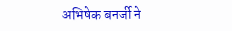अभिषेक बनर्जी ने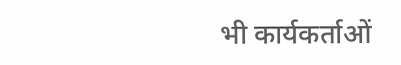भी कार्यकर्ताओं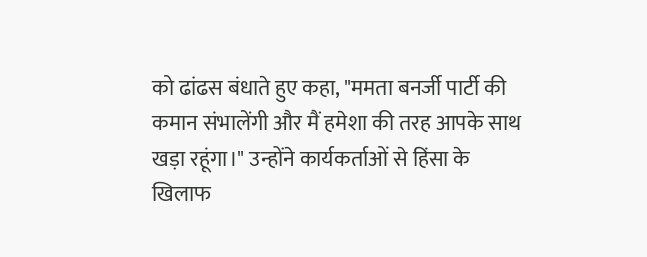को ढांढस बंधाते हुए कहा, "ममता बनर्जी पार्टी की कमान संभालेंगी और मैं हमेशा की तरह आपके साथ खड़ा रहूंगा।" उन्होंने कार्यकर्ताओं से हिंसा के खिलाफ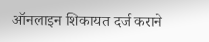ऑनलाइन शिकायत दर्ज कराने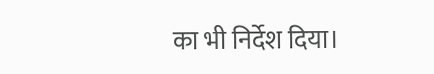का भी निर्देश दिया।